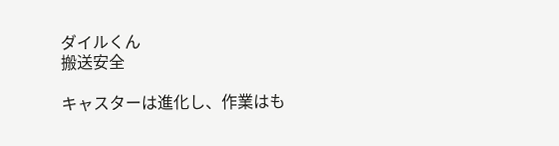ダイルくん
搬送安全

キャスターは進化し、作業はも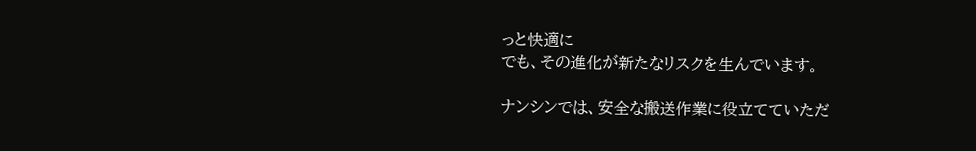っと快適に
でも、その進化が新たなリスクを生んでいます。

ナンシンでは、安全な搬送作業に役立てていただ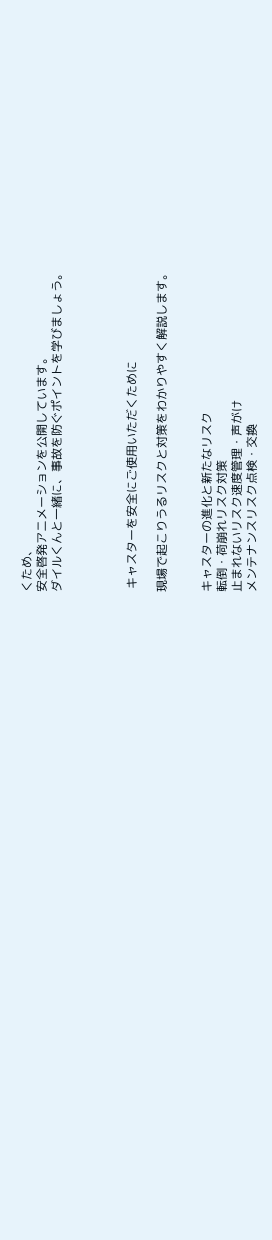くため、
安全啓発アニメーションを公開しています。
ダイルくんと一緒に、事故を防ぐポイントを学びましょう。




 キャスターを安全にご使用いただくために

現場で起こりうるリスクと対策をわかりやすく解説します。


キャスターの進化と新たなリスク
転倒・荷崩れリスク対策
止まれないリスク速度管理・声がけ
メンテナンスリスク点検・交換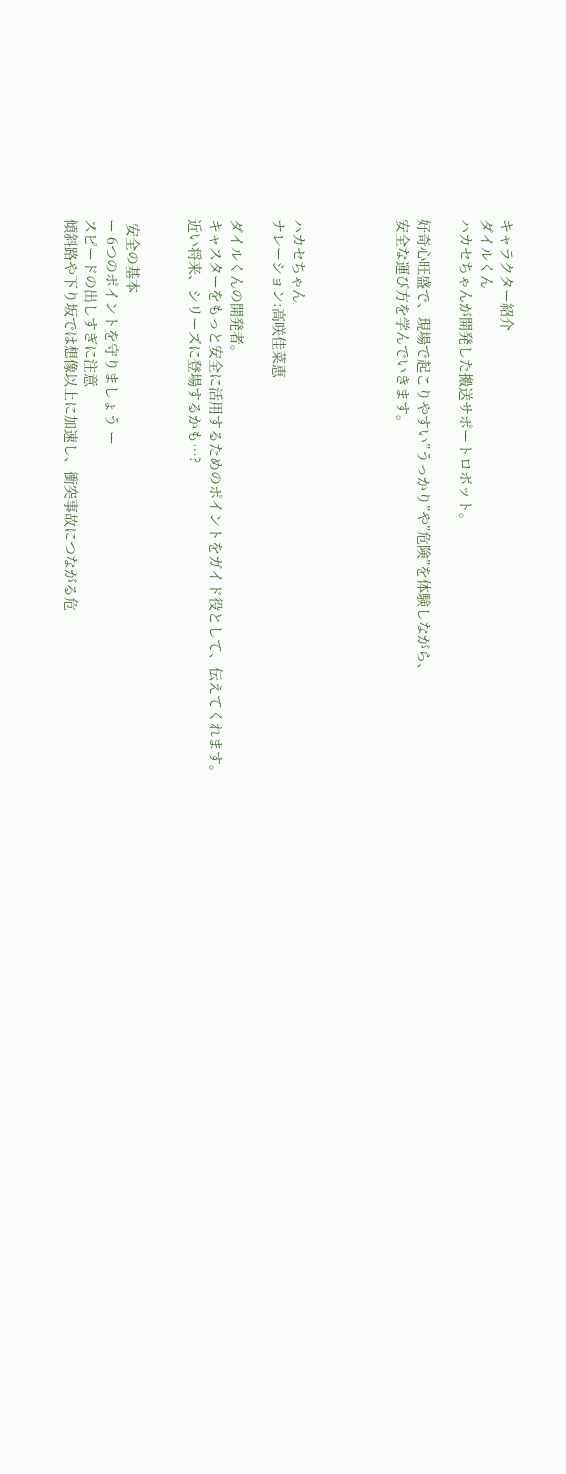キャラクター紹介
ダイルくん
ハカセちゃんが開発した搬送サポートロボット。

好奇⼼旺盛で、現場で起こりやすい”うっかり”や”危険”を体験しながら、
安全な運び⽅を学んでいきます。




ハカセちゃん
ナレーション:高咲佳菜恵

ダイルくんの開発者。
キャスターをもっと安全に活用するためのポイントをガイド役として、伝えてくれます。
近い将来、シリーズに登場するかも…?


 安全の基本
ー 6つのポイントを守りましょう ー
スピードの出しすぎに注意
傾斜路や下り坂では想像以上に加速し、衝突事故につながる危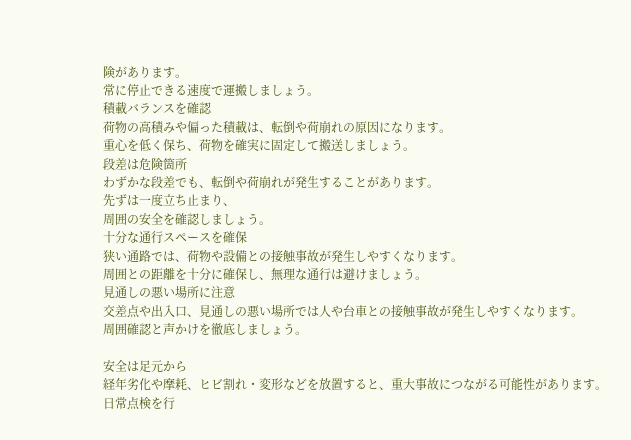険があります。
常に停止できる速度で運搬しましょう。
積載バランスを確認
荷物の高積みや偏った積載は、転倒や荷崩れの原因になります。
重心を低く保ち、荷物を確実に固定して搬送しましょう。
段差は危険箇所
わずかな段差でも、転倒や荷崩れが発生することがあります。
先ずは一度立ち止まり、
周囲の安全を確認しましょう。
十分な通行スペースを確保
狭い通路では、荷物や設備との接触事故が発生しやすくなります。
周囲との距離を十分に確保し、無理な通行は避けましょう。
見通しの悪い場所に注意
交差点や出入口、見通しの悪い場所では人や台車との接触事故が発生しやすくなります。
周囲確認と声かけを徹底しましょう。

安全は足元から
経年劣化や摩耗、ヒビ割れ・変形などを放置すると、重大事故につながる可能性があります。
日常点検を行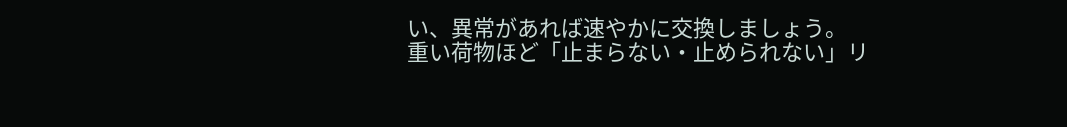い、異常があれば速やかに交換しましょう。
重い荷物ほど「止まらない・止められない」リ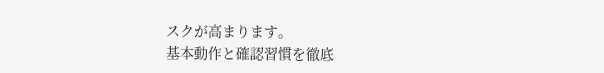スクが高まります。
基本動作と確認習慣を徹底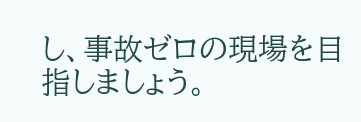し、事故ゼロの現場を目指しましょう。